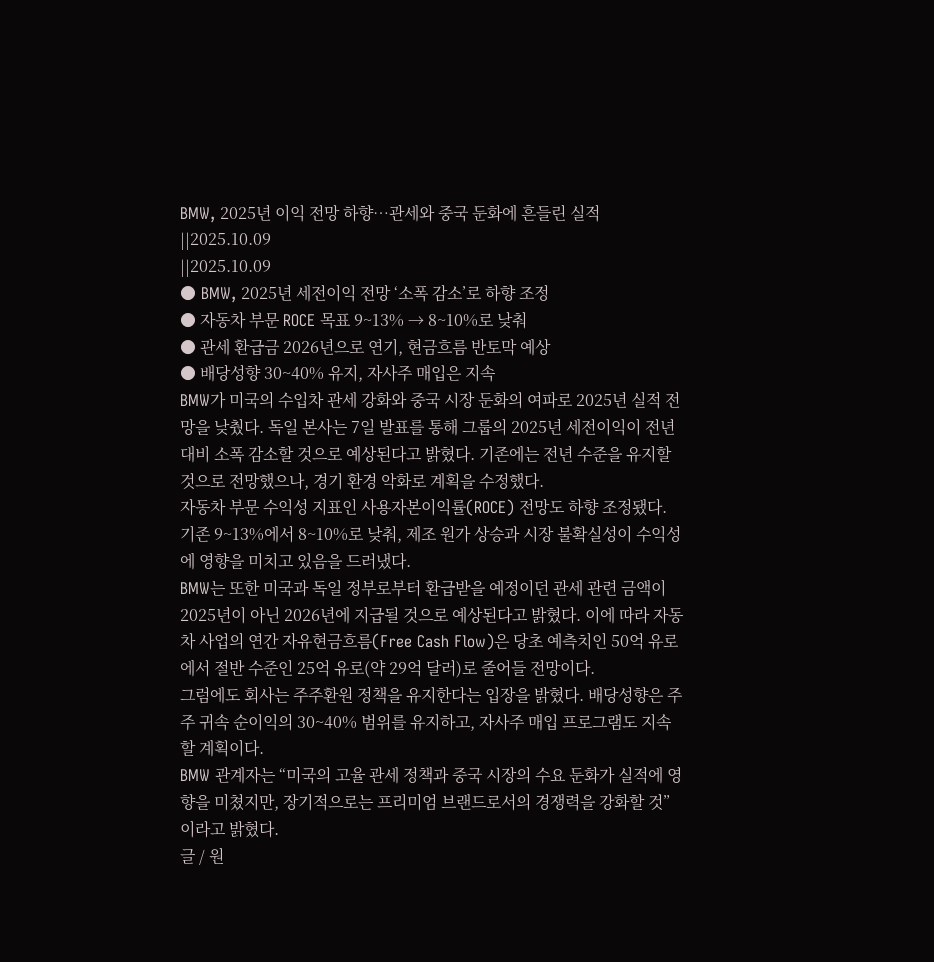BMW, 2025년 이익 전망 하향…관세와 중국 둔화에 흔들린 실적
||2025.10.09
||2025.10.09
● BMW, 2025년 세전이익 전망 ‘소폭 감소’로 하향 조정
● 자동차 부문 ROCE 목표 9~13% → 8~10%로 낮춰
● 관세 환급금 2026년으로 연기, 현금흐름 반토막 예상
● 배당성향 30~40% 유지, 자사주 매입은 지속
BMW가 미국의 수입차 관세 강화와 중국 시장 둔화의 여파로 2025년 실적 전망을 낮췄다. 독일 본사는 7일 발표를 통해 그룹의 2025년 세전이익이 전년 대비 소폭 감소할 것으로 예상된다고 밝혔다. 기존에는 전년 수준을 유지할 것으로 전망했으나, 경기 환경 악화로 계획을 수정했다.
자동차 부문 수익성 지표인 사용자본이익률(ROCE) 전망도 하향 조정됐다. 기존 9~13%에서 8~10%로 낮춰, 제조 원가 상승과 시장 불확실성이 수익성에 영향을 미치고 있음을 드러냈다.
BMW는 또한 미국과 독일 정부로부터 환급받을 예정이던 관세 관련 금액이 2025년이 아닌 2026년에 지급될 것으로 예상된다고 밝혔다. 이에 따라 자동차 사업의 연간 자유현금흐름(Free Cash Flow)은 당초 예측치인 50억 유로에서 절반 수준인 25억 유로(약 29억 달러)로 줄어들 전망이다.
그럼에도 회사는 주주환원 정책을 유지한다는 입장을 밝혔다. 배당성향은 주주 귀속 순이익의 30~40% 범위를 유지하고, 자사주 매입 프로그램도 지속할 계획이다.
BMW 관계자는 “미국의 고율 관세 정책과 중국 시장의 수요 둔화가 실적에 영향을 미쳤지만, 장기적으로는 프리미엄 브랜드로서의 경쟁력을 강화할 것”이라고 밝혔다.
글 / 원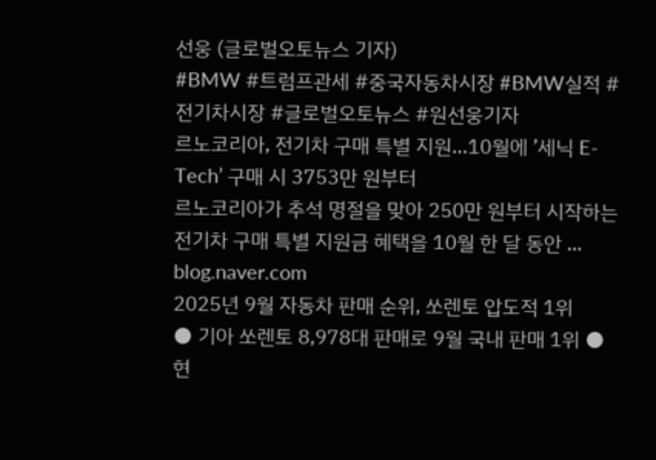선웅 (글로벌오토뉴스 기자)
#BMW #트럼프관세 #중국자동차시장 #BMW실적 #전기차시장 #글로벌오토뉴스 #원선웅기자
르노코리아, 전기차 구매 특별 지원…10월에 ’세닉 E-Tech’ 구매 시 3753만 원부터
르노코리아가 추석 명절을 맞아 250만 원부터 시작하는 전기차 구매 특별 지원금 혜택을 10월 한 달 동안 ...
blog.naver.com
2025년 9월 자동차 판매 순위, 쏘렌토 압도적 1위
● 기아 쏘렌토 8,978대 판매로 9월 국내 판매 1위 ● 현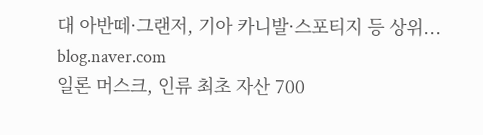대 아반떼·그랜저, 기아 카니발·스포티지 등 상위...
blog.naver.com
일론 머스크, 인류 최초 자산 700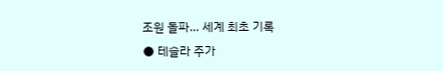조원 돌파… 세계 최초 기록
● 테슬라 주가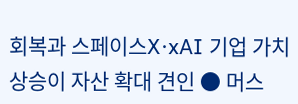회복과 스페이스X·xAI 기업 가치 상승이 자산 확대 견인 ● 머스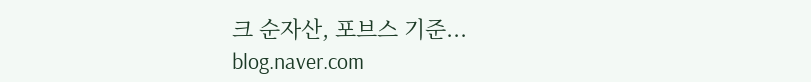크 순자산, 포브스 기준...
blog.naver.com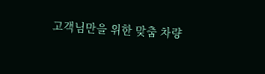고객님만을 위한 맞춤 차량